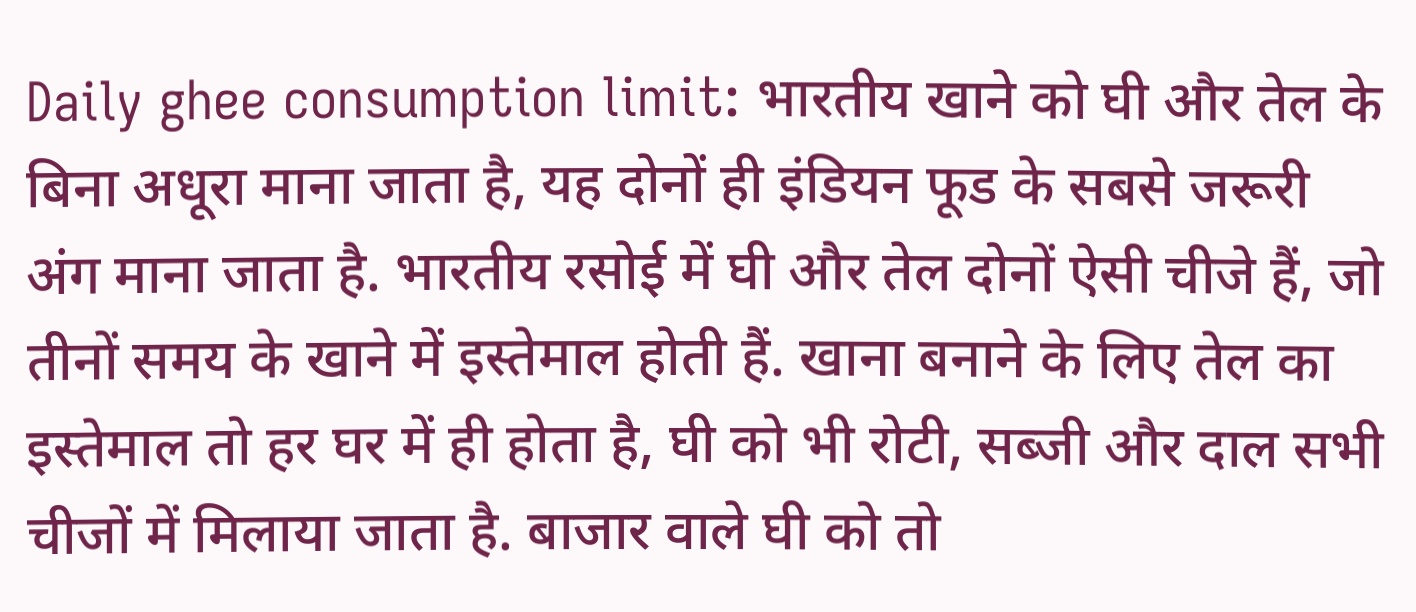Daily ghee consumption limit: भारतीय खाने को घी और तेल के बिना अधूरा माना जाता है, यह दोनों ही इंडियन फूड के सबसे जरूरी अंग माना जाता है. भारतीय रसोई में घी और तेल दोनों ऐसी चीजे हैं, जो तीनों समय के खाने में इस्तेमाल होती हैं. खाना बनाने के लिए तेल का इस्तेमाल तो हर घर में ही होता है, घी को भी रोटी, सब्जी और दाल सभी चीजों में मिलाया जाता है. बाजार वाले घी को तो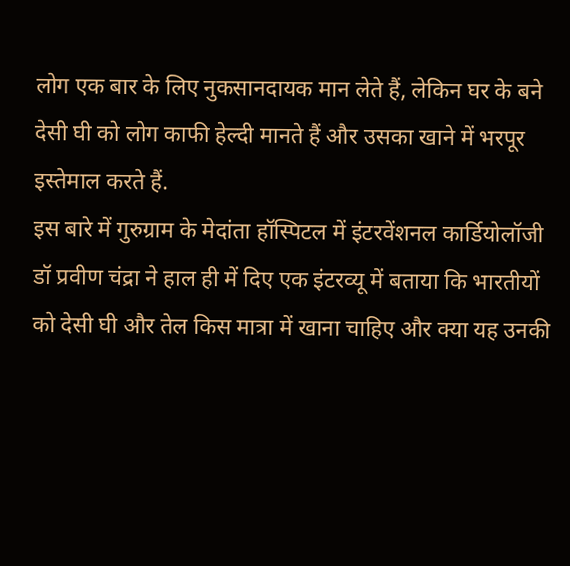लोग एक बार के लिए नुकसानदायक मान लेते हैं, लेकिन घर के बने देसी घी को लोग काफी हेल्दी मानते हैं और उसका खाने में भरपूर इस्तेमाल करते हैं.
इस बारे में गुरुग्राम के मेदांता हॉस्पिटल में इंटरवेंशनल कार्डियोलॉजी डॉ प्रवीण चंद्रा ने हाल ही में दिए एक इंटरव्यू में बताया कि भारतीयों को देसी घी और तेल किस मात्रा में खाना चाहिए और क्या यह उनकी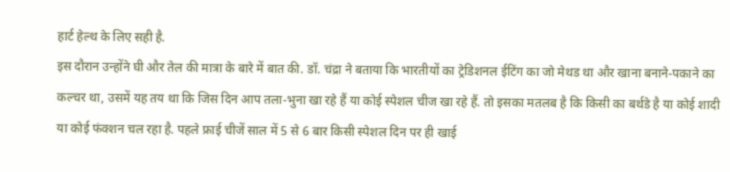हार्ट हेल्थ के लिए सही है.
इस दौरान उन्होंने घी और तेल की मात्रा के बारे में बात की. डॉ. चंद्रा ने बताया कि भारतीयों का ट्रेडिशनल ईटिंग का जो मेथड था और खाना बनाने-पकाने का कल्चर था, उसमें यह तय था कि जिस दिन आप तला-भुना खा रहे हैं या कोई स्पेशल चीज खा रहे हैं. तो इसका मतलब है कि किसी का बर्थडे है या कोई शादी या कोई फंक्शन चल रहा है. पहले फ्राई चीजें साल में 5 से 6 बार किसी स्पेशल दिन पर ही खाई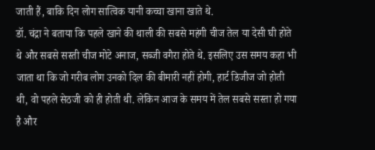जाती हैं, बाकि दिन लोग सात्विक यानी कच्चा खाना खाते थे.
डॉ. चंद्रा ने बताया कि पहले खाने की थाली की सबसे महंगी चीज तेल या देसी घी होते थे और सबसे सस्ती चीज मोटे अनाज, सब्जी वगैरा होते थे. इसलिए उस समय कहा भी जाता था कि जो गरीब लोग उनको दिल की बीमारी नहीं होगी, हार्ट डिजीज जो होती थी, वो पहले सेठजी को ही होती थी. लेकिन आज के समय में तेल सबसे सस्ता हो गया है और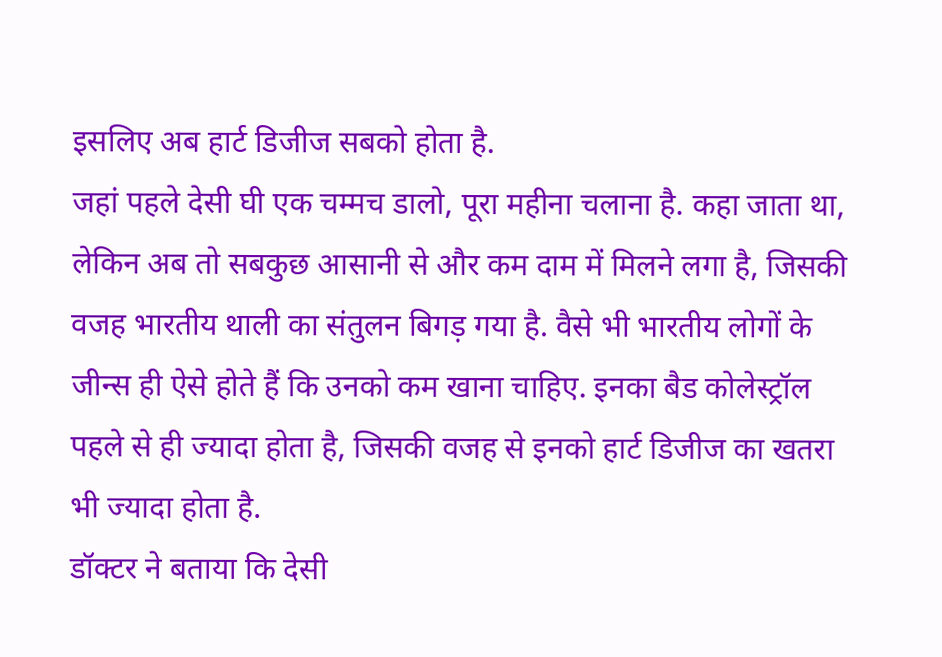इसलिए अब हार्ट डिजीज सबको होता है.
जहां पहले देसी घी एक चम्मच डालो, पूरा महीना चलाना है. कहा जाता था, लेकिन अब तो सबकुछ आसानी से और कम दाम में मिलने लगा है, जिसकी वजह भारतीय थाली का संतुलन बिगड़ गया है. वैसे भी भारतीय लोगों के जीन्स ही ऐसे होते हैं कि उनको कम खाना चाहिए. इनका बैड कोलेस्ट्रॉल पहले से ही ज्यादा होता है, जिसकी वजह से इनको हार्ट डिजीज का खतरा भी ज्यादा होता है.
डॉक्टर ने बताया कि देसी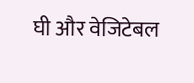घी और वेजिटेबल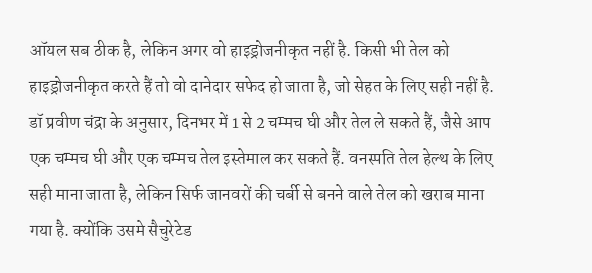ऑयल सब ठीक है, लेकिन अगर वो हाइड्रोजनीकृत नहीं है. किसी भी तेल को हाइड्रोजनीकृत करते हैं तो वो दानेदार सफेद हो जाता है, जो सेहत के लिए सही नहीं है.
डॉ प्रवीण चंद्रा के अनुसार, दिनभर में 1 से 2 चम्मच घी और तेल ले सकते हैं, जैसे आप एक चम्मच घी और एक चम्मच तेल इस्तेमाल कर सकते हैं. वनस्पति तेल हेल्थ के लिए सही माना जाता है, लेकिन सिर्फ जानवरों की चर्बी से बनने वाले तेल को खराब माना गया है. क्योंकि उसमे सैचुरेटेड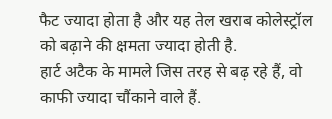फैट ज्यादा होता है और यह तेल खराब कोलेस्ट्रॉल को बढ़ाने की क्षमता ज्यादा होती है.
हार्ट अटैक के मामले जिस तरह से बढ़ रहे हैं, वो काफी ज्यादा चौंकाने वाले हैं.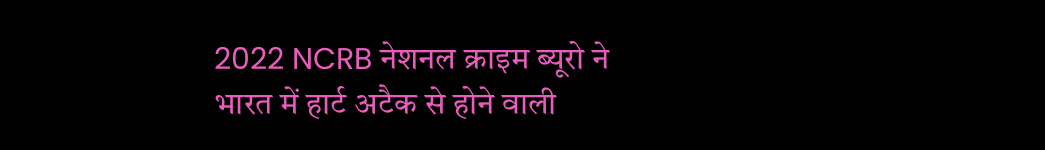2022 NCRB नेशनल क्राइम ब्यूरो ने भारत में हार्ट अटैक से होने वाली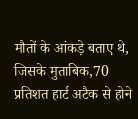मौतों के आंकड़े बताए थे, जिसके मुताबिक,70 प्रतिशत हार्ट अटैक से होने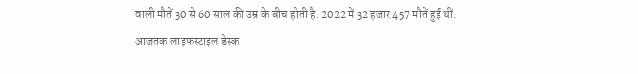वाली मौतें 30 से 60 साल की उम्र के बीच होती है. 2022 में 32 हजार 457 मौतें हुई थीं.
आजतक लाइफस्टाइल डेस्क